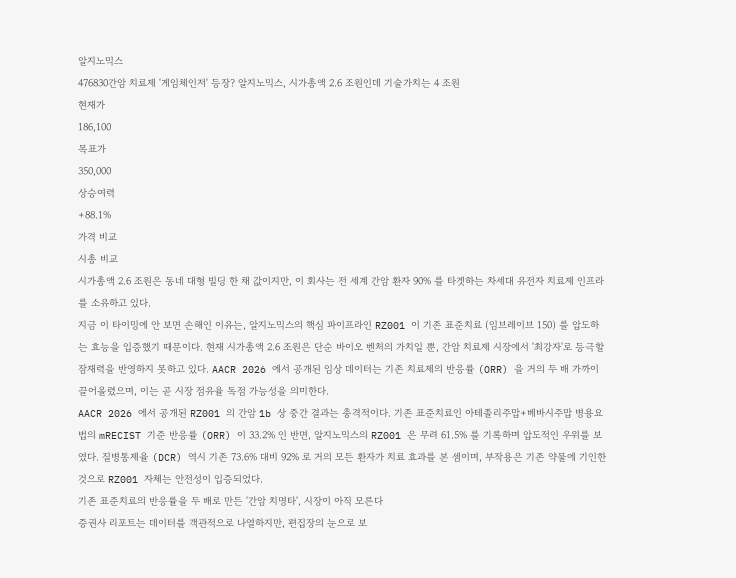알지노믹스
476830간암 치료제 '게임체인저' 등장? 알지노믹스, 시가총액 2.6 조원인데 기술가치는 4 조원
현재가
186,100
목표가
350,000
상승여력
+88.1%
가격 비교
시총 비교
시가총액 2.6 조원은 동네 대형 빌딩 한 채 값이지만, 이 회사는 전 세계 간암 환자 90% 를 타겟하는 차세대 유전자 치료제 인프라를 소유하고 있다.
지금 이 타이밍에 안 보면 손해인 이유는, 알지노믹스의 핵심 파이프라인 RZ001 이 기존 표준치료 (임브레이브 150) 를 압도하는 효능을 입증했기 때문이다. 현재 시가총액 2.6 조원은 단순 바이오 벤처의 가치일 뿐, 간암 치료제 시장에서 '최강자'로 등극할 잠재력을 반영하지 못하고 있다. AACR 2026 에서 공개된 임상 데이터는 기존 치료제의 반응률 (ORR) 을 거의 두 배 가까이 끌어올렸으며, 이는 곧 시장 점유율 독점 가능성을 의미한다.
AACR 2026 에서 공개된 RZ001 의 간암 1b 상 중간 결과는 충격적이다. 기존 표준치료인 아테졸리주맙+베바시주맙 병용요법의 mRECIST 기준 반응률 (ORR) 이 33.2% 인 반면, 알지노믹스의 RZ001 은 무려 61.5% 를 기록하며 압도적인 우위를 보였다. 질병통제율 (DCR) 역시 기존 73.6% 대비 92% 로 거의 모든 환자가 치료 효과를 본 셈이며, 부작용은 기존 약물에 기인한 것으로 RZ001 자체는 안전성이 입증되었다.
기존 표준치료의 반응률을 두 배로 만든 '간암 치명타', 시장이 아직 모른다
증권사 리포트는 데이터를 객관적으로 나열하지만, 편집장의 눈으로 보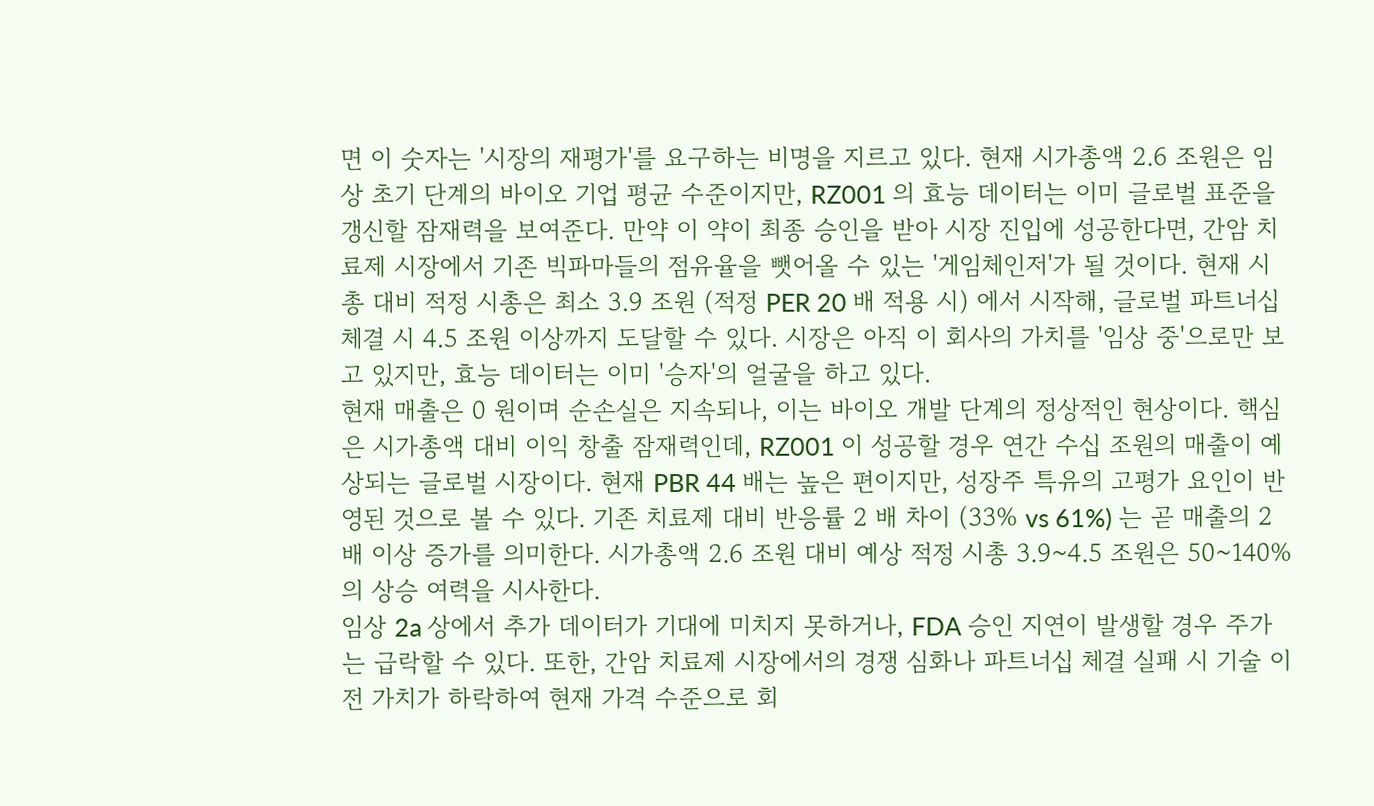면 이 숫자는 '시장의 재평가'를 요구하는 비명을 지르고 있다. 현재 시가총액 2.6 조원은 임상 초기 단계의 바이오 기업 평균 수준이지만, RZ001 의 효능 데이터는 이미 글로벌 표준을 갱신할 잠재력을 보여준다. 만약 이 약이 최종 승인을 받아 시장 진입에 성공한다면, 간암 치료제 시장에서 기존 빅파마들의 점유율을 뺏어올 수 있는 '게임체인저'가 될 것이다. 현재 시총 대비 적정 시총은 최소 3.9 조원 (적정 PER 20 배 적용 시) 에서 시작해, 글로벌 파트너십 체결 시 4.5 조원 이상까지 도달할 수 있다. 시장은 아직 이 회사의 가치를 '임상 중'으로만 보고 있지만, 효능 데이터는 이미 '승자'의 얼굴을 하고 있다.
현재 매출은 0 원이며 순손실은 지속되나, 이는 바이오 개발 단계의 정상적인 현상이다. 핵심은 시가총액 대비 이익 창출 잠재력인데, RZ001 이 성공할 경우 연간 수십 조원의 매출이 예상되는 글로벌 시장이다. 현재 PBR 44 배는 높은 편이지만, 성장주 특유의 고평가 요인이 반영된 것으로 볼 수 있다. 기존 치료제 대비 반응률 2 배 차이 (33% vs 61%) 는 곧 매출의 2 배 이상 증가를 의미한다. 시가총액 2.6 조원 대비 예상 적정 시총 3.9~4.5 조원은 50~140% 의 상승 여력을 시사한다.
임상 2a 상에서 추가 데이터가 기대에 미치지 못하거나, FDA 승인 지연이 발생할 경우 주가는 급락할 수 있다. 또한, 간암 치료제 시장에서의 경쟁 심화나 파트너십 체결 실패 시 기술 이전 가치가 하락하여 현재 가격 수준으로 회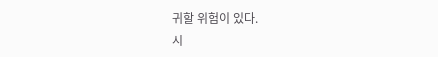귀할 위험이 있다.
시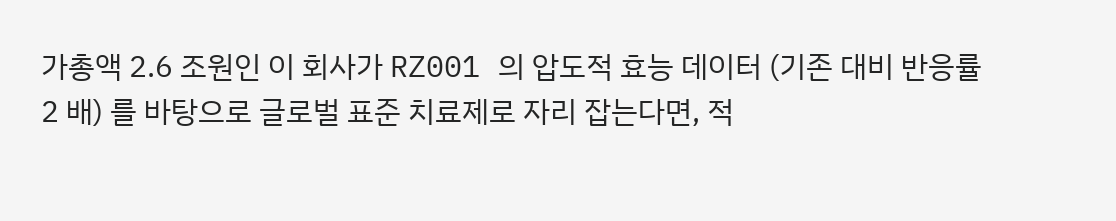가총액 2.6 조원인 이 회사가 RZ001 의 압도적 효능 데이터 (기존 대비 반응률 2 배) 를 바탕으로 글로벌 표준 치료제로 자리 잡는다면, 적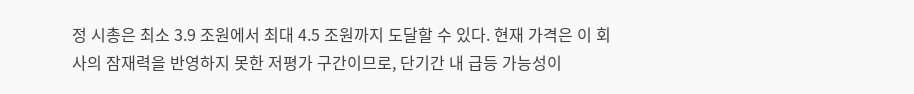정 시총은 최소 3.9 조원에서 최대 4.5 조원까지 도달할 수 있다. 현재 가격은 이 회사의 잠재력을 반영하지 못한 저평가 구간이므로, 단기간 내 급등 가능성이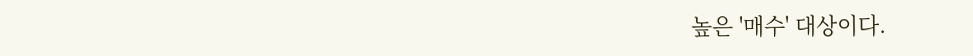높은 '매수' 대상이다.